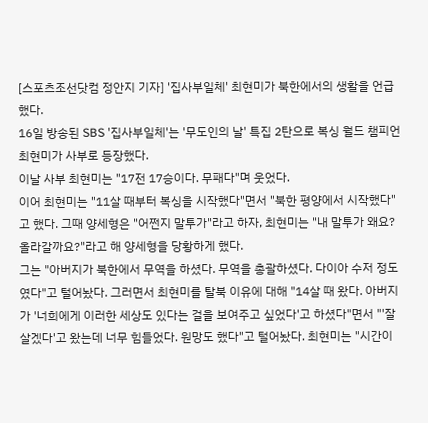[스포츠조선닷컴 정안지 기자] '집사부일체' 최현미가 북한에서의 생활을 언급했다.
16일 방송된 SBS '집사부일체'는 '무도인의 날' 특집 2탄으로 복싱 월드 챔피언 최현미가 사부로 등장했다.
이날 사부 최현미는 "17전 17승이다. 무패다"며 웃었다.
이어 최현미는 "11살 때부터 복싱을 시작했다"면서 "북한 평양에서 시작했다"고 했다. 그때 양세형은 "어쩐지 말투가"라고 하자, 최현미는 "내 말투가 왜요? 올라갈까요?"라고 해 양세형을 당황하게 했다.
그는 "아버지가 북한에서 무역을 하셨다. 무역을 총괄하셨다. 다이아 수저 정도였다"고 털어놨다. 그러면서 최현미를 탈북 이유에 대해 "14살 때 왔다. 아버지가 '너희에게 이러한 세상도 있다는 걸을 보여주고 싶었다'고 하셨다"면서 "'잘 살겠다'고 왔는데 너무 힘들었다. 원망도 했다"고 털어놨다. 최현미는 "시간이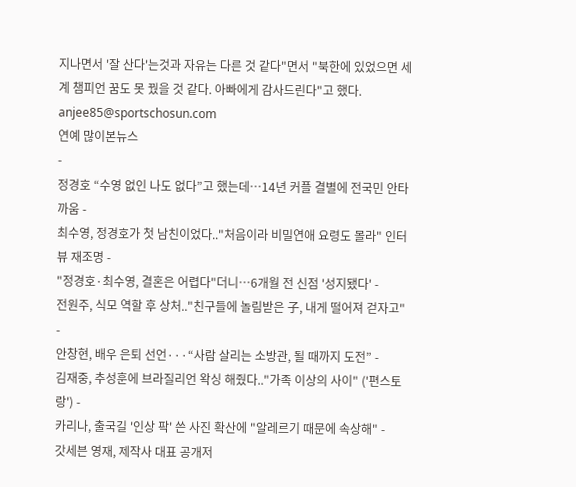지나면서 '잘 산다'는것과 자유는 다른 것 같다"면서 "북한에 있었으면 세계 챔피언 꿈도 못 꿨을 것 같다. 아빠에게 감사드린다"고 했다.
anjee85@sportschosun.com
연예 많이본뉴스
-
정경호 “수영 없인 나도 없다”고 했는데…14년 커플 결별에 전국민 안타까움 -
최수영, 정경호가 첫 남친이었다.."처음이라 비밀연애 요령도 몰라" 인터뷰 재조명 -
"정경호·최수영, 결혼은 어렵다"더니…6개월 전 신점 '성지됐다' -
전원주, 식모 역할 후 상처.."친구들에 놀림받은 子, 내게 떨어져 걷자고" -
안창현, 배우 은퇴 선언···“사람 살리는 소방관, 될 때까지 도전” -
김재중, 추성훈에 브라질리언 왁싱 해줬다.."가족 이상의 사이" ('편스토랑') -
카리나, 출국길 '인상 팍' 쓴 사진 확산에 "알레르기 때문에 속상해" -
갓세븐 영재, 제작사 대표 공개저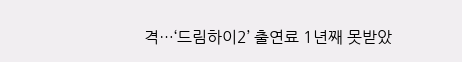격…‘드림하이2’ 출연료 1년째 못받았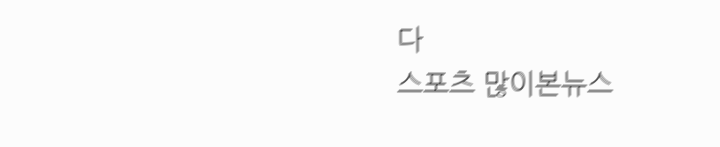다
스포츠 많이본뉴스